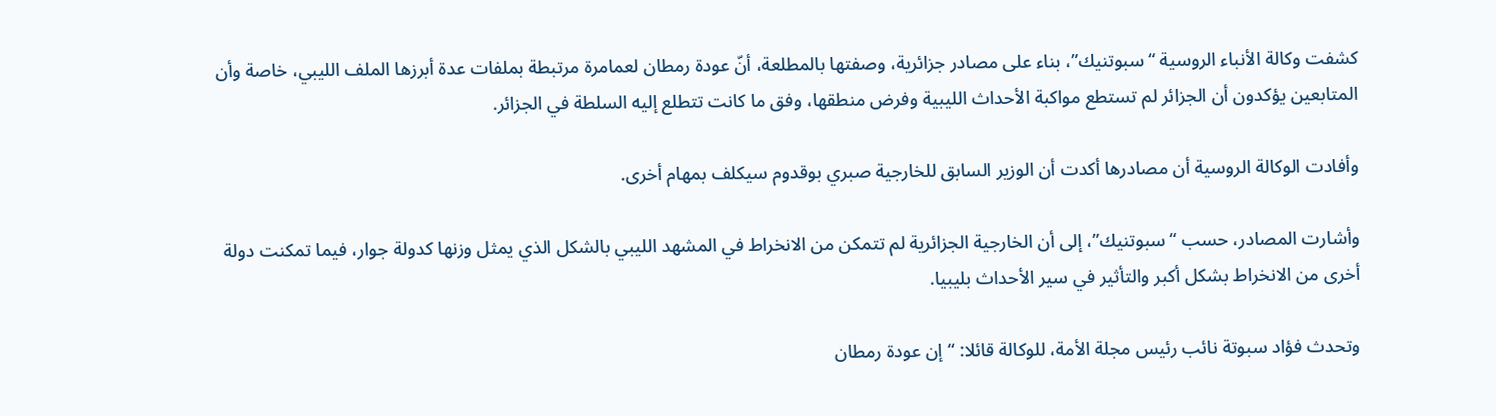كشفت وكالة الأنباء الروسية “سبوتنيك”، بناء على مصادر جزائرية، وصفتها بالمطلعة، أنّ عودة رمطان لعمامرة مرتبطة بملفات عدة أبرزها الملف الليبي، خاصة وأن المتابعين يؤكدون أن الجزائر لم تستطع مواكبة الأحداث الليبية وفرض منطقها، وفق ما كانت تتطلع إليه السلطة في الجزائر.

وأفادت الوكالة الروسية أن مصادرها أكدت أن الوزير السابق للخارجية صبري بوقدوم سيكلف بمهام أخرى.

وأشارت المصادر، حسب “سبوتنيك”، إلى أن الخارجية الجزائرية لم تتمكن من الانخراط في المشهد الليبي بالشكل الذي يمثل وزنها كدولة جوار، فيما تمكنت دولة أخرى من الانخراط بشكل أكبر والتأثير في سير الأحداث بليبيا.

وتحدث فؤاد سبوتة نائب رئيس مجلة الأمة، للوكالة قائلا: “إن عودة رمطان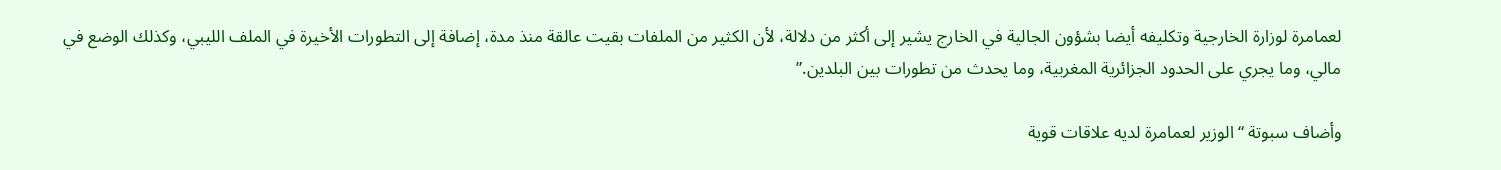لعمامرة لوزارة الخارجية وتكليفه أيضا بشؤون الجالية في الخارج يشير إلى أكثر من دلالة، لأن الكثير من الملفات بقيت عالقة منذ مدة، إضافة إلى التطورات الأخيرة في الملف الليبي، وكذلك الوضع في مالي، وما يجري على الحدود الجزائرية المغربية، وما يحدث من تطورات بين البلدين.”

وأضاف سبوتة “الوزير لعمامرة لديه علاقات قوية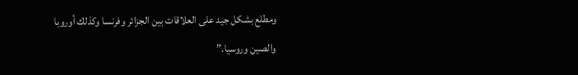ومطلع بشكل جيد على العلاقات بين الجزائر وفرنسا وكذلك أوروبا والصين وروسيا.”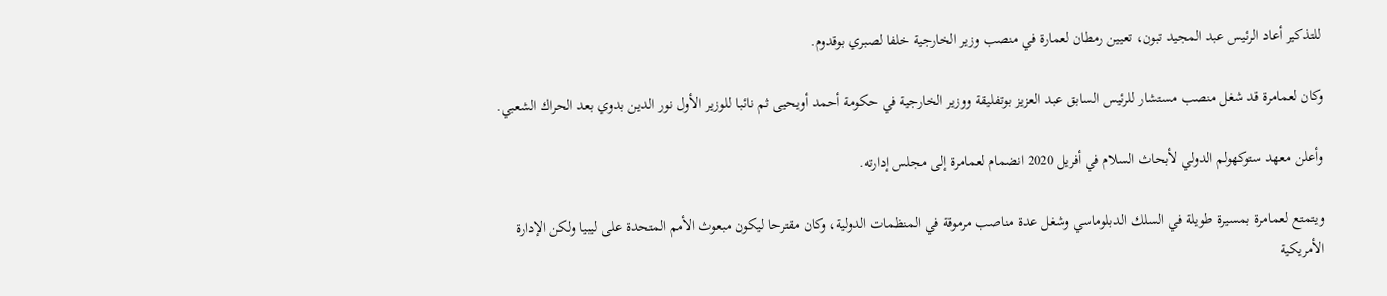للتذكير أعاد الرئيس عبد المجيد تبون، تعيين رمطان لعمارة في منصب وزير الخارجية خلفا لصبري بوقدوم.

وكان لعمامرة قد شغل منصب مستشار للرئيس السابق عبد العزيز بوتفليقة ووزير الخارجية في حكومة أحمد أويحيى ثم نائبا للوزير الأول نور الدين بدوي بعد الحراك الشعبي.

وأعلن معهد ستوكهولم الدولي لأبحاث السلام في أفريل 2020 انضمام لعمامرة إلى مجلس إدارته.

ويتمتع لعمامرة بمسيرة طويلة في السلك الدبلوماسي وشغل عدة مناصب مرموقة في المنظمات الدولية، وكان مقترحا ليكون مبعوث الأمم المتحدة على ليبيا ولكن الإدارة الأمريكية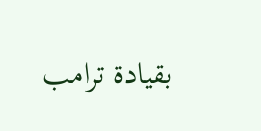بقيادة ترامب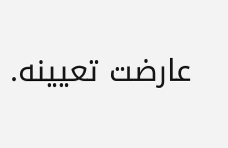عارضت تعيينه.